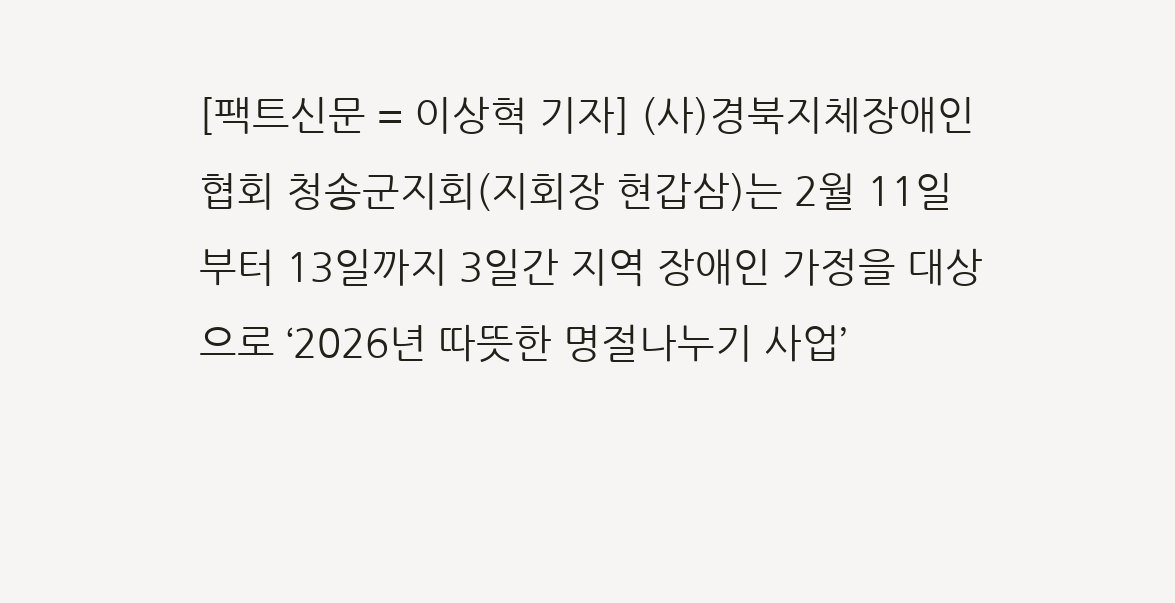[팩트신문 = 이상혁 기자] (사)경북지체장애인협회 청송군지회(지회장 현갑삼)는 2월 11일부터 13일까지 3일간 지역 장애인 가정을 대상으로 ‘2026년 따뜻한 명절나누기 사업’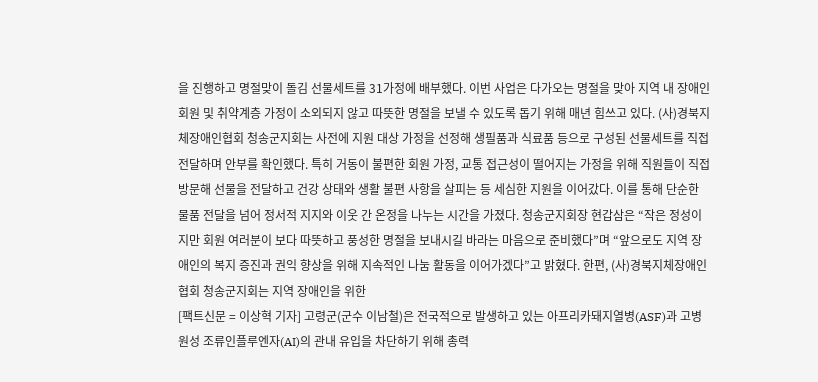을 진행하고 명절맞이 돌김 선물세트를 31가정에 배부했다. 이번 사업은 다가오는 명절을 맞아 지역 내 장애인 회원 및 취약계층 가정이 소외되지 않고 따뜻한 명절을 보낼 수 있도록 돕기 위해 매년 힘쓰고 있다. (사)경북지체장애인협회 청송군지회는 사전에 지원 대상 가정을 선정해 생필품과 식료품 등으로 구성된 선물세트를 직접 전달하며 안부를 확인했다. 특히 거동이 불편한 회원 가정, 교통 접근성이 떨어지는 가정을 위해 직원들이 직접 방문해 선물을 전달하고 건강 상태와 생활 불편 사항을 살피는 등 세심한 지원을 이어갔다. 이를 통해 단순한 물품 전달을 넘어 정서적 지지와 이웃 간 온정을 나누는 시간을 가졌다. 청송군지회장 현갑삼은 “작은 정성이지만 회원 여러분이 보다 따뜻하고 풍성한 명절을 보내시길 바라는 마음으로 준비했다”며 “앞으로도 지역 장애인의 복지 증진과 권익 향상을 위해 지속적인 나눔 활동을 이어가겠다”고 밝혔다. 한편, (사)경북지체장애인협회 청송군지회는 지역 장애인을 위한
[팩트신문 = 이상혁 기자] 고령군(군수 이남철)은 전국적으로 발생하고 있는 아프리카돼지열병(ASF)과 고병원성 조류인플루엔자(AI)의 관내 유입을 차단하기 위해 총력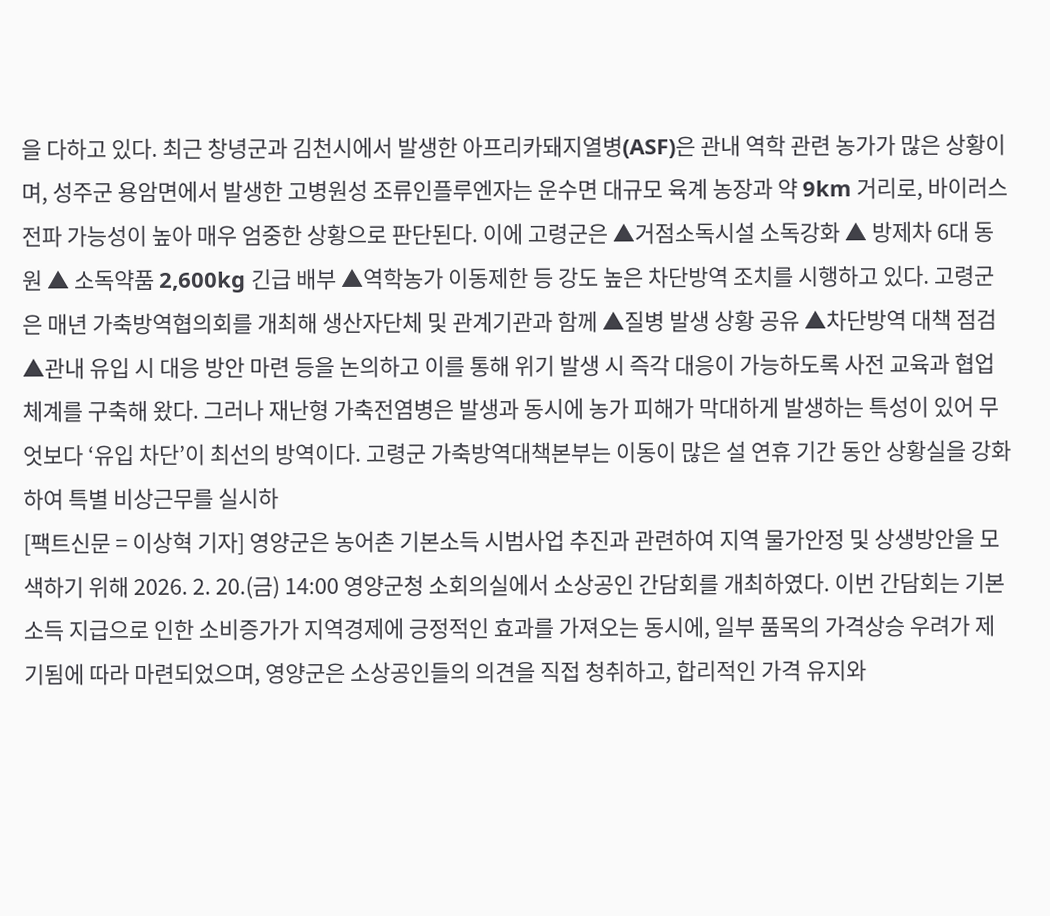을 다하고 있다. 최근 창녕군과 김천시에서 발생한 아프리카돼지열병(ASF)은 관내 역학 관련 농가가 많은 상황이며, 성주군 용암면에서 발생한 고병원성 조류인플루엔자는 운수면 대규모 육계 농장과 약 9km 거리로, 바이러스 전파 가능성이 높아 매우 엄중한 상황으로 판단된다. 이에 고령군은 ▲거점소독시설 소독강화 ▲ 방제차 6대 동원 ▲ 소독약품 2,600kg 긴급 배부 ▲역학농가 이동제한 등 강도 높은 차단방역 조치를 시행하고 있다. 고령군은 매년 가축방역협의회를 개최해 생산자단체 및 관계기관과 함께 ▲질병 발생 상황 공유 ▲차단방역 대책 점검 ▲관내 유입 시 대응 방안 마련 등을 논의하고 이를 통해 위기 발생 시 즉각 대응이 가능하도록 사전 교육과 협업 체계를 구축해 왔다. 그러나 재난형 가축전염병은 발생과 동시에 농가 피해가 막대하게 발생하는 특성이 있어 무엇보다 ‘유입 차단’이 최선의 방역이다. 고령군 가축방역대책본부는 이동이 많은 설 연휴 기간 동안 상황실을 강화하여 특별 비상근무를 실시하
[팩트신문 = 이상혁 기자] 영양군은 농어촌 기본소득 시범사업 추진과 관련하여 지역 물가안정 및 상생방안을 모색하기 위해 2026. 2. 20.(금) 14:00 영양군청 소회의실에서 소상공인 간담회를 개최하였다. 이번 간담회는 기본소득 지급으로 인한 소비증가가 지역경제에 긍정적인 효과를 가져오는 동시에, 일부 품목의 가격상승 우려가 제기됨에 따라 마련되었으며, 영양군은 소상공인들의 의견을 직접 청취하고, 합리적인 가격 유지와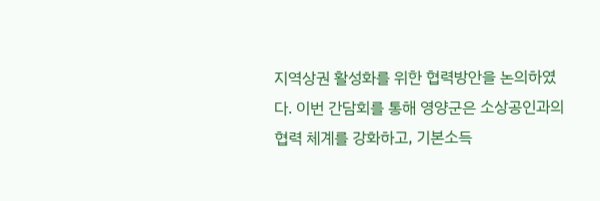지역상권 활성화를 위한 협력방안을 논의하였다. 이번 간담회를 통해 영양군은 소상공인과의 협력 체계를 강화하고, 기본소득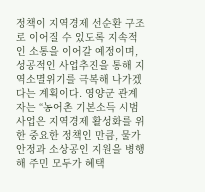정책이 지역경제 선순환 구조로 이어질 수 있도록 지속적인 소통을 이어갈 예정이며, 성공적인 사업추진을 통해 지역소멸위기를 극복해 나가겠다는 계획이다. 영양군 관계자는 “농어촌 기본소득 시범사업은 지역경제 활성화를 위한 중요한 정책인 만큼, 물가안정과 소상공인 지원을 병행해 주민 모두가 혜택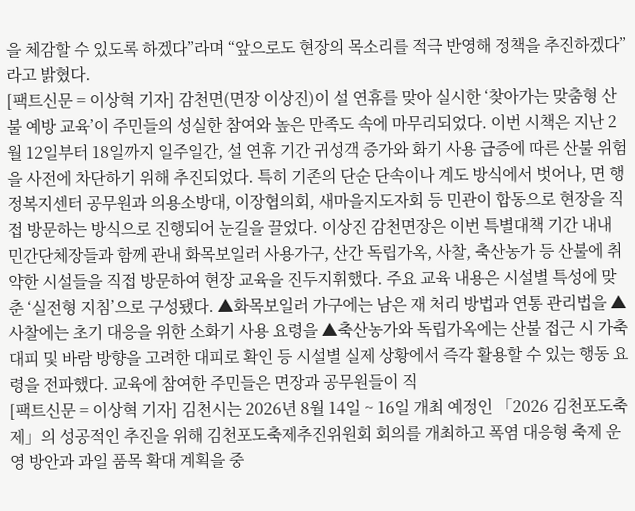을 체감할 수 있도록 하겠다”라며 “앞으로도 현장의 목소리를 적극 반영해 정책을 추진하겠다”라고 밝혔다.
[팩트신문 = 이상혁 기자] 감천면(면장 이상진)이 설 연휴를 맞아 실시한 ‘찾아가는 맞춤형 산불 예방 교육’이 주민들의 성실한 참여와 높은 만족도 속에 마무리되었다. 이번 시책은 지난 2월 12일부터 18일까지 일주일간, 설 연휴 기간 귀성객 증가와 화기 사용 급증에 따른 산불 위험을 사전에 차단하기 위해 추진되었다. 특히 기존의 단순 단속이나 계도 방식에서 벗어나, 면 행정복지센터 공무원과 의용소방대, 이장협의회, 새마을지도자회 등 민관이 합동으로 현장을 직접 방문하는 방식으로 진행되어 눈길을 끌었다. 이상진 감천면장은 이번 특별대책 기간 내내 민간단체장들과 함께 관내 화목보일러 사용가구, 산간 독립가옥, 사찰, 축산농가 등 산불에 취약한 시설들을 직접 방문하여 현장 교육을 진두지휘했다. 주요 교육 내용은 시설별 특성에 맞춘 ‘실전형 지침’으로 구성됐다. ▲화목보일러 가구에는 남은 재 처리 방법과 연통 관리법을 ▲사찰에는 초기 대응을 위한 소화기 사용 요령을 ▲축산농가와 독립가옥에는 산불 접근 시 가축 대피 및 바람 방향을 고려한 대피로 확인 등 시설별 실제 상황에서 즉각 활용할 수 있는 행동 요령을 전파했다. 교육에 참여한 주민들은 면장과 공무원들이 직
[팩트신문 = 이상혁 기자] 김천시는 2026년 8월 14일 ~ 16일 개최 예정인 「2026 김천포도축제」의 성공적인 추진을 위해 김천포도축제추진위원회 회의를 개최하고 폭염 대응형 축제 운영 방안과 과일 품목 확대 계획을 중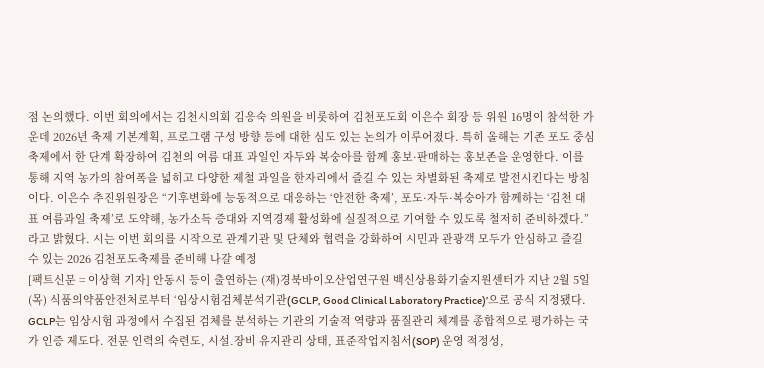점 논의했다. 이번 회의에서는 김천시의회 김응숙 의원을 비롯하여 김천포도회 이은수 회장 등 위원 16명이 참석한 가운데 2026년 축제 기본계획, 프로그램 구성 방향 등에 대한 심도 있는 논의가 이루어졌다. 특히 올해는 기존 포도 중심 축제에서 한 단계 확장하여 김천의 여름 대표 과일인 자두와 복숭아를 함께 홍보·판매하는 홍보존을 운영한다. 이를 통해 지역 농가의 참여폭을 넓히고 다양한 제철 과일을 한자리에서 즐길 수 있는 차별화된 축제로 발전시킨다는 방침이다. 이은수 추진위원장은 “기후변화에 능동적으로 대응하는 ‘안전한 축제’, 포도·자두·복숭아가 함께하는 ‘김천 대표 여름과일 축제’로 도약해, 농가소득 증대와 지역경제 활성화에 실질적으로 기여할 수 있도록 철저히 준비하겠다.”라고 밝혔다. 시는 이번 회의를 시작으로 관계기관 및 단체와 협력을 강화하여 시민과 관광객 모두가 안심하고 즐길 수 있는 2026 김천포도축제를 준비해 나갈 예정
[팩트신문 = 이상혁 기자] 안동시 등이 출연하는 (재)경북바이오산업연구원 백신상용화기술지원센터가 지난 2월 5일(목) 식품의약품안전처로부터 ‘임상시험검체분석기관(GCLP, Good Clinical Laboratory Practice)’으로 공식 지정됐다. GCLP는 임상시험 과정에서 수집된 검체를 분석하는 기관의 기술적 역량과 품질관리 체계를 종합적으로 평가하는 국가 인증 제도다. 전문 인력의 숙련도, 시설․장비 유지관리 상태, 표준작업지침서(SOP) 운영 적정성,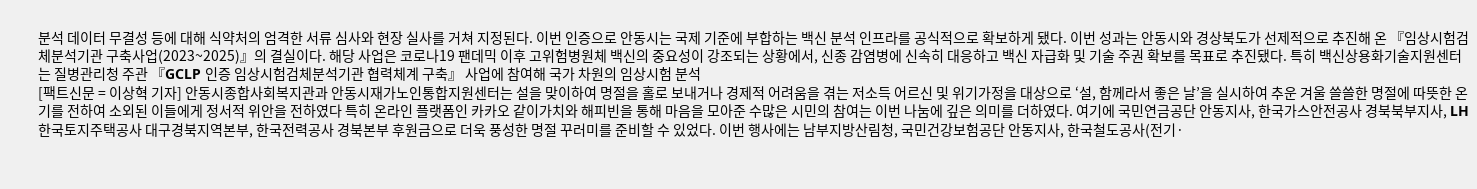분석 데이터 무결성 등에 대해 식약처의 엄격한 서류 심사와 현장 실사를 거쳐 지정된다. 이번 인증으로 안동시는 국제 기준에 부합하는 백신 분석 인프라를 공식적으로 확보하게 됐다. 이번 성과는 안동시와 경상북도가 선제적으로 추진해 온 『임상시험검체분석기관 구축사업(2023~2025)』의 결실이다. 해당 사업은 코로나19 팬데믹 이후 고위험병원체 백신의 중요성이 강조되는 상황에서, 신종 감염병에 신속히 대응하고 백신 자급화 및 기술 주권 확보를 목표로 추진됐다. 특히 백신상용화기술지원센터는 질병관리청 주관 『GCLP 인증 임상시험검체분석기관 협력체계 구축』 사업에 참여해 국가 차원의 임상시험 분석
[팩트신문 = 이상혁 기자] 안동시종합사회복지관과 안동시재가노인통합지원센터는 설을 맞이하여 명절을 홀로 보내거나 경제적 어려움을 겪는 저소득 어르신 및 위기가정을 대상으로 ‘설, 함께라서 좋은 날’을 실시하여 추운 겨울 쓸쓸한 명절에 따뜻한 온기를 전하여 소외된 이들에게 정서적 위안을 전하였다 특히 온라인 플랫폼인 카카오 같이가치와 해피빈을 통해 마음을 모아준 수많은 시민의 참여는 이번 나눔에 깊은 의미를 더하였다. 여기에 국민연금공단 안동지사, 한국가스안전공사 경북북부지사, LH한국토지주택공사 대구경북지역본부, 한국전력공사 경북본부 후원금으로 더욱 풍성한 명절 꾸러미를 준비할 수 있었다. 이번 행사에는 남부지방산림청, 국민건강보험공단 안동지사, 한국철도공사(전기·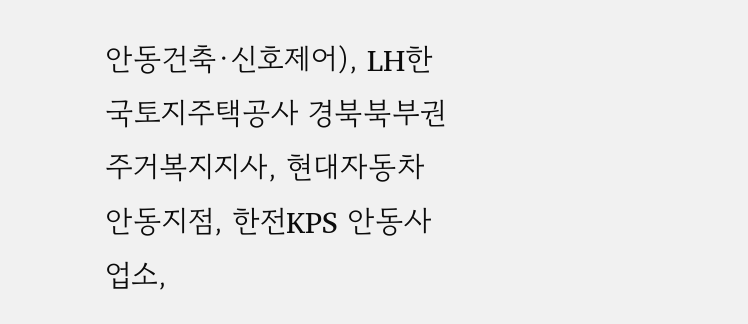안동건축·신호제어), LH한국토지주택공사 경북북부권주거복지지사, 현대자동차 안동지점, 한전KPS 안동사업소,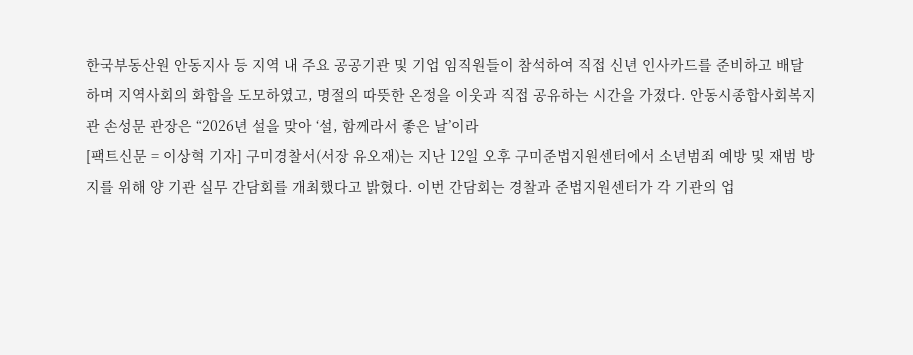한국부동산원 안동지사 등 지역 내 주요 공공기관 및 기업 임직원들이 참석하여 직접 신년 인사카드를 준비하고 배달하며 지역사회의 화합을 도모하였고, 명절의 따뜻한 온정을 이웃과 직접 공유하는 시간을 가졌다. 안동시종합사회복지관 손성문 관장은 “2026년 설을 맞아 ‘설, 함께라서 좋은 날’이라
[팩트신문 = 이상혁 기자] 구미경찰서(서장 유오재)는 지난 12일 오후 구미준법지원센터에서 소년범죄 예방 및 재범 방지를 위해 양 기관 실무 간담회를 개최했다고 밝혔다. 이번 간담회는 경찰과 준법지원센터가 각 기관의 업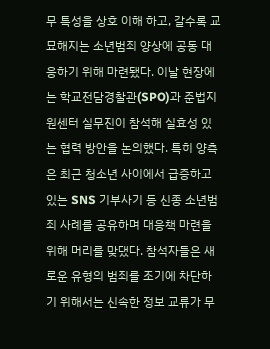무 특성을 상호 이해 하고, 갈수록 교묘해지는 소년범죄 양상에 공동 대응하기 위해 마련됐다. 이날 현장에는 학교전담경찰관(SPO)과 준법지원센터 실무진이 참석해 실효성 있는 협력 방안을 논의했다. 특히 양측은 최근 청소년 사이에서 급증하고 있는 SNS 기부사기 등 신종 소년범죄 사례를 공유하며 대응책 마련을 위해 머리를 맞댔다. 참석자들은 새로운 유형의 범죄를 조기에 차단하기 위해서는 신속한 정보 교류가 무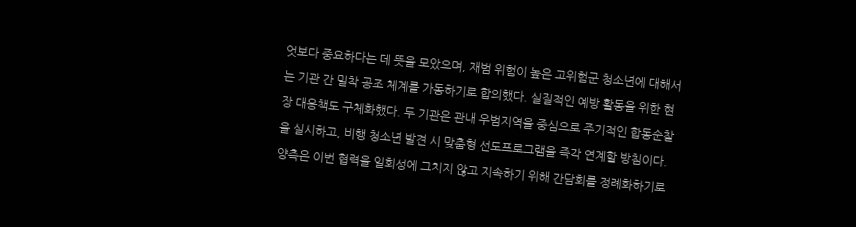엇보다 중요하다는 데 뜻을 모았으며, 재범 위험이 높은 고위험군 청소년에 대해서는 기관 간 밀착 공조 체계를 가동하기로 합의했다. 실질적인 예방 활동을 위한 현장 대응책도 구체화했다. 두 기관은 관내 우범지역을 중심으로 주기적인 합동순찰을 실시하고, 비행 청소년 발견 시 맞춤형 선도프로그램을 즉각 연계할 방침이다. 양측은 이번 협력을 일회성에 그치지 않고 지속하기 위해 간담회를 정례화하기로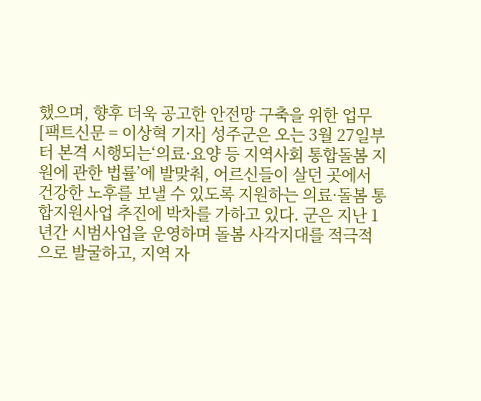했으며, 향후 더욱 공고한 안전망 구축을 위한 업무
[팩트신문 = 이상혁 기자] 성주군은 오는 3월 27일부터 본격 시행되는‘의료·요양 등 지역사회 통합돌봄 지원에 관한 법률’에 발맞춰, 어르신들이 살던 곳에서 건강한 노후를 보낼 수 있도록 지원하는 의료·돌봄 통합지원사업 추진에 박차를 가하고 있다. 군은 지난 1년간 시범사업을 운영하며 돌봄 사각지대를 적극적으로 발굴하고, 지역 자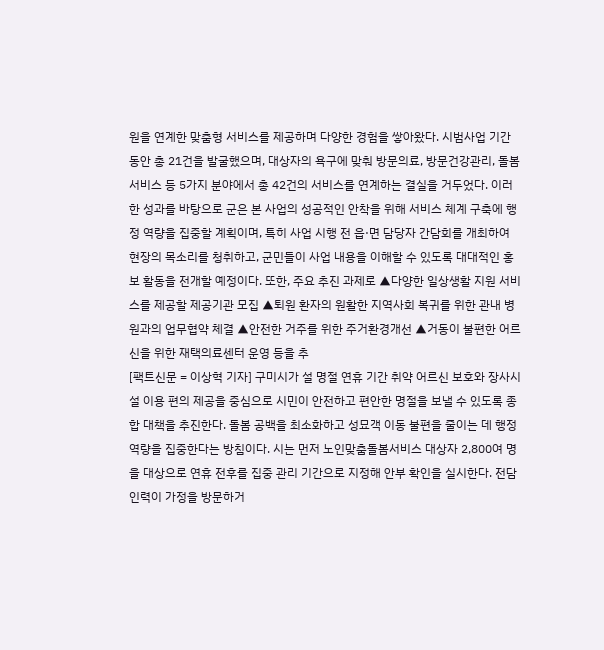원을 연계한 맞춤형 서비스를 제공하며 다양한 경험을 쌓아왔다. 시범사업 기간 동안 총 21건을 발굴했으며, 대상자의 욕구에 맞춰 방문의료, 방문건강관리, 돌봄서비스 등 5가지 분야에서 총 42건의 서비스를 연계하는 결실을 거두었다. 이러한 성과를 바탕으로 군은 본 사업의 성공적인 안착을 위해 서비스 체계 구축에 행정 역량을 집중할 계획이며, 특히 사업 시행 전 읍·면 담당자 간담회를 개최하여 현장의 목소리를 청취하고, 군민들이 사업 내용을 이해할 수 있도록 대대적인 홍보 활동을 전개할 예정이다. 또한, 주요 추진 과제로 ▲다양한 일상생활 지원 서비스를 제공할 제공기관 모집 ▲퇴원 환자의 원활한 지역사회 복귀를 위한 관내 병원과의 업무협약 체결 ▲안전한 거주를 위한 주거환경개선 ▲거동이 불편한 어르신을 위한 재택의료센터 운영 등을 추
[팩트신문 = 이상혁 기자] 구미시가 설 명절 연휴 기간 취약 어르신 보호와 장사시설 이용 편의 제공을 중심으로 시민이 안전하고 편안한 명절을 보낼 수 있도록 종합 대책을 추진한다. 돌봄 공백을 최소화하고 성묘객 이동 불편을 줄이는 데 행정 역량을 집중한다는 방침이다. 시는 먼저 노인맞춤돌봄서비스 대상자 2,800여 명을 대상으로 연휴 전후를 집중 관리 기간으로 지정해 안부 확인을 실시한다. 전담 인력이 가정을 방문하거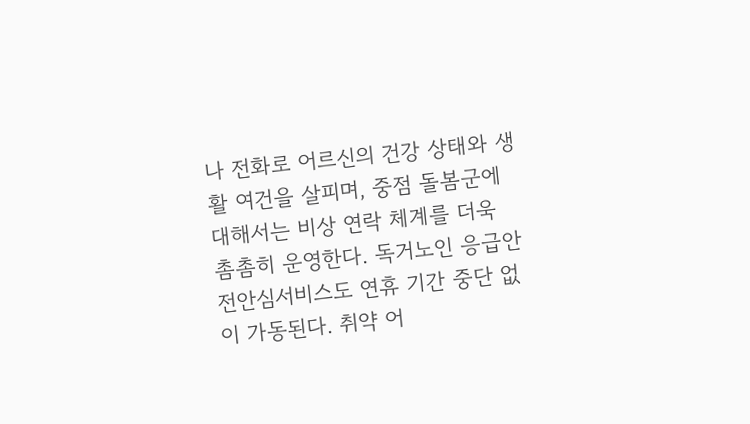나 전화로 어르신의 건강 상태와 생활 여건을 살피며, 중점 돌봄군에 대해서는 비상 연락 체계를 더욱 촘촘히 운영한다. 독거노인 응급안전안심서비스도 연휴 기간 중단 없이 가동된다. 취약 어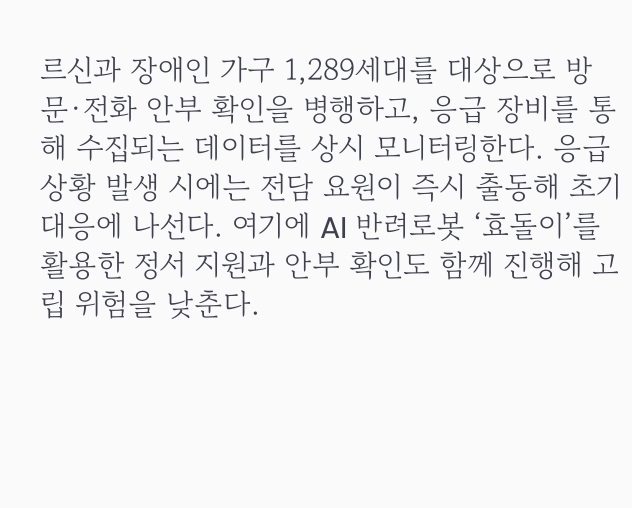르신과 장애인 가구 1,289세대를 대상으로 방문·전화 안부 확인을 병행하고, 응급 장비를 통해 수집되는 데이터를 상시 모니터링한다. 응급 상황 발생 시에는 전담 요원이 즉시 출동해 초기 대응에 나선다. 여기에 AI 반려로봇 ‘효돌이’를 활용한 정서 지원과 안부 확인도 함께 진행해 고립 위험을 낮춘다.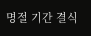명절 기간 결식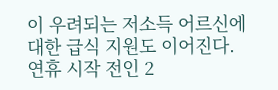이 우려되는 저소득 어르신에 대한 급식 지원도 이어진다. 연휴 시작 전인 2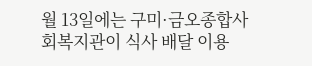월 13일에는 구미·금오종합사회복지관이 식사 배달 이용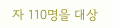자 110명을 대상